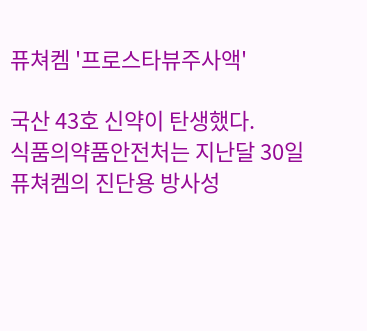퓨쳐켐 '프로스타뷰주사액'

국산 43호 신약이 탄생했다.
식품의약품안전처는 지난달 30일 퓨쳐켐의 진단용 방사성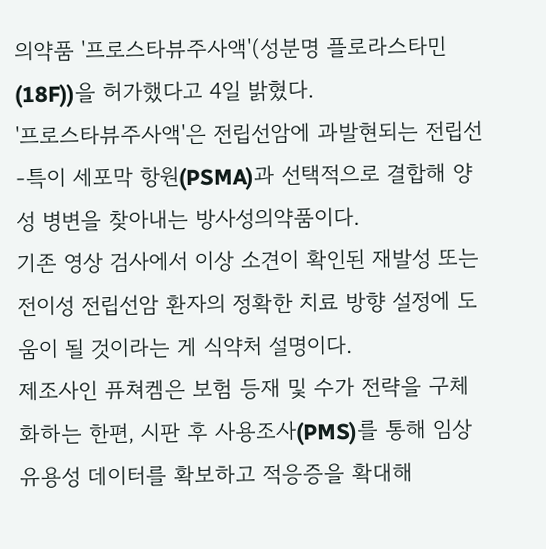의약품 '프로스타뷰주사액'(성분명 플로라스타민(18F))을 허가했다고 4일 밝혔다.
'프로스타뷰주사액'은 전립선암에 과발현되는 전립선-특이 세포막 항원(PSMA)과 선택적으로 결합해 양성 병변을 찾아내는 방사성의약품이다.
기존 영상 검사에서 이상 소견이 확인된 재발성 또는 전이성 전립선암 환자의 정확한 치료 방향 설정에 도움이 될 것이라는 게 식약처 설명이다.
제조사인 퓨쳐켐은 보험 등재 및 수가 전략을 구체화하는 한편, 시판 후 사용조사(PMS)를 통해 임상 유용성 데이터를 확보하고 적응증을 확대해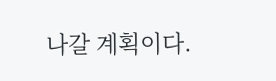나갈 계획이다.